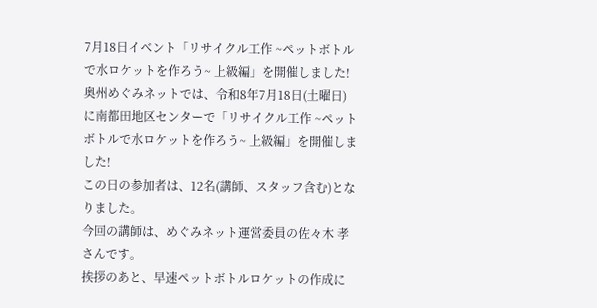7月18日イベント「リサイクル工作 ~ペットボトルで水ロケットを作ろう~ 上級編」を開催しました!
奥州めぐみネットでは、令和8年7月18日(土曜日)に南都田地区センターで「リサイクル工作 ~ペットボトルで水ロケットを作ろう~ 上級編」を開催しました!
この日の参加者は、12名(講師、スタッフ含む)となりました。
今回の講師は、めぐみネット運営委員の佐々木 孝さんです。
挨拶のあと、早速ペットボトルロケットの作成に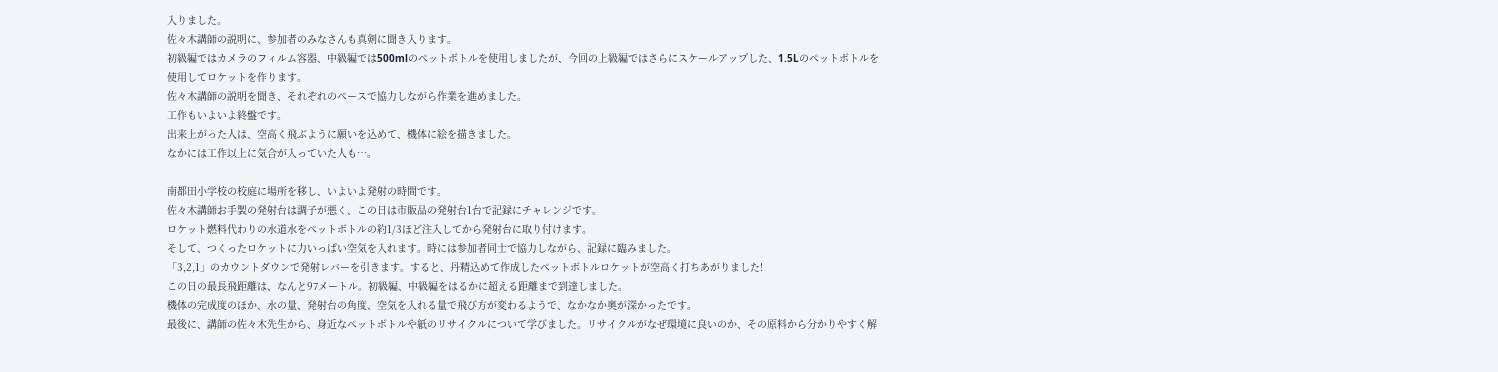入りました。
佐々木講師の説明に、参加者のみなさんも真剣に聞き入ります。
初級編ではカメラのフィルム容器、中級編では500mlのペットボトルを使用しましたが、今回の上級編ではさらにスケールアップした、1.5Lのペットボトルを使用してロケットを作ります。
佐々木講師の説明を聞き、それぞれのペースで協力しながら作業を進めました。
工作もいよいよ終盤です。
出来上がった人は、空高く飛ぶように願いを込めて、機体に絵を描きました。
なかには工作以上に気合が入っていた人も…。

南都田小学校の校庭に場所を移し、いよいよ発射の時間です。
佐々木講師お手製の発射台は調子が悪く、この日は市販品の発射台1台で記録にチャレンジです。
ロケット燃料代わりの水道水をペットボトルの約1/3ほど注入してから発射台に取り付けます。
そして、つくったロケットに力いっぱい空気を入れます。時には参加者同士で協力しながら、記録に臨みました。
「3,2,1」のカウントダウンで発射レバーを引きます。すると、丹精込めて作成したペットボトルロケットが空高く打ちあがりました!
この日の最長飛距離は、なんと97メートル。初級編、中級編をはるかに超える距離まで到達しました。
機体の完成度のほか、水の量、発射台の角度、空気を入れる量で飛び方が変わるようで、なかなか奥が深かったです。
最後に、講師の佐々木先生から、身近なペットボトルや紙のリサイクルについて学びました。リサイクルがなぜ環境に良いのか、その原料から分かりやすく解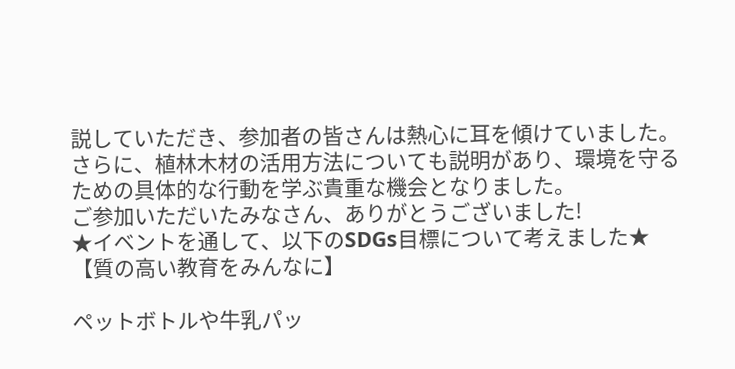説していただき、参加者の皆さんは熱心に耳を傾けていました。
さらに、植林木材の活用方法についても説明があり、環境を守るための具体的な行動を学ぶ貴重な機会となりました。
ご参加いただいたみなさん、ありがとうございました!
★イベントを通して、以下のSDGs目標について考えました★
【質の高い教育をみんなに】

ペットボトルや牛乳パッ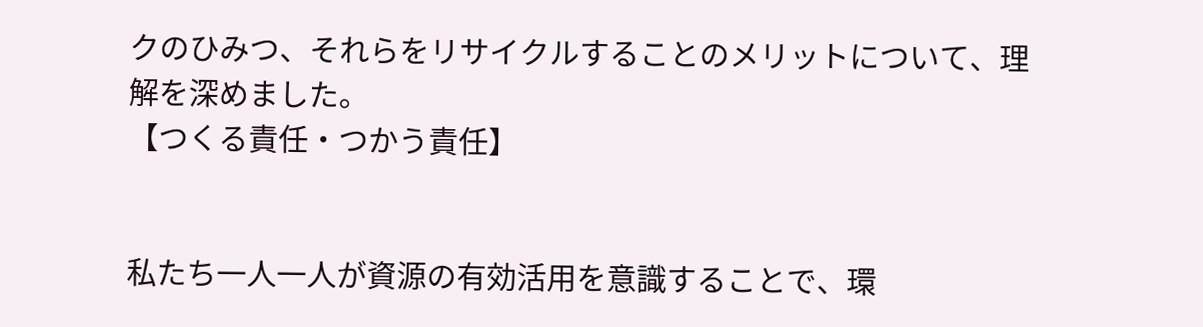クのひみつ、それらをリサイクルすることのメリットについて、理解を深めました。
【つくる責任・つかう責任】


私たち一人一人が資源の有効活用を意識することで、環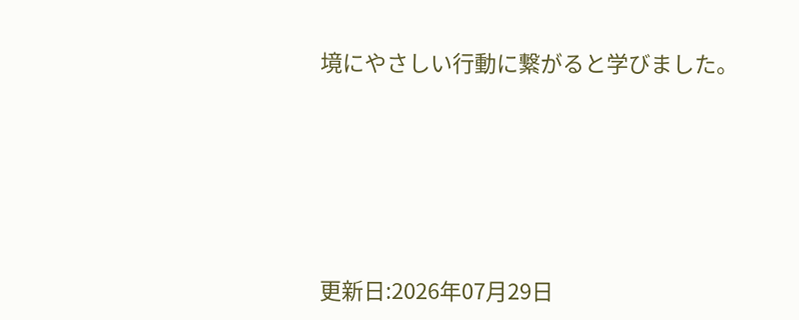境にやさしい行動に繋がると学びました。







更新日:2026年07月29日